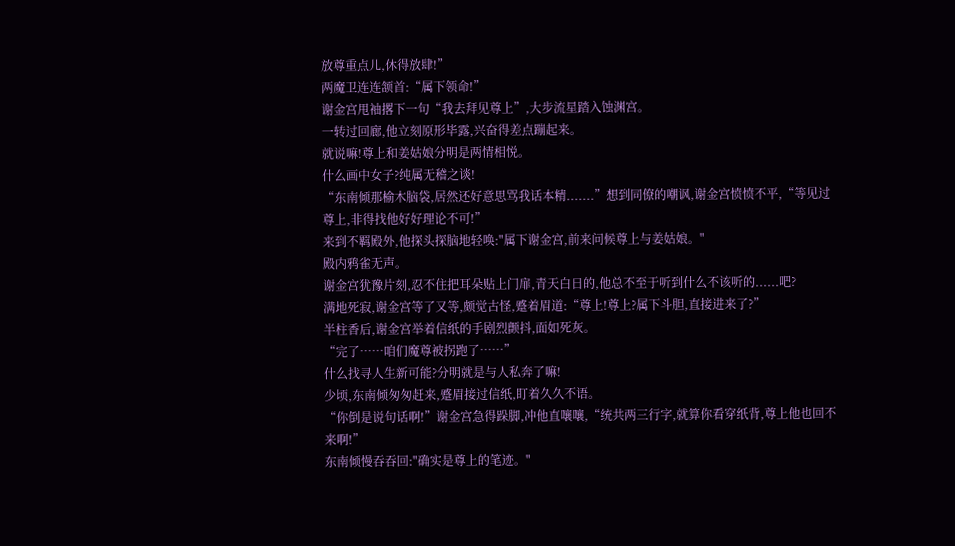放尊重点儿,休得放肆!”
两魔卫连连颔首:“属下领命!”
谢金宫甩袖撂下一句“我去拜见尊上”,大步流星踏入蚀渊宫。
一转过回廊,他立刻原形毕露,兴奋得差点蹦起来。
就说嘛!尊上和姜姑娘分明是两情相悦。
什么画中女子?纯属无稽之谈!
“东南倾那榆木脑袋,居然还好意思骂我话本精.......”想到同僚的嘲讽,谢金宫愤愤不平,“等见过尊上,非得找他好好理论不可!”
来到不羁殿外,他探头探脑地轻唤:"属下谢金宫,前来问候尊上与姜姑娘。"
殿内鸦雀无声。
谢金宫犹豫片刻,忍不住把耳朵贴上门扉,青天白日的,他总不至于听到什么不该听的......吧?
满地死寂,谢金宫等了又等,颇觉古怪,蹙着眉道:“尊上!尊上?属下斗胆,直接进来了?”
半柱香后,谢金宫举着信纸的手剧烈颤抖,面如死灰。
“完了……咱们魔尊被拐跑了……”
什么找寻人生新可能?分明就是与人私奔了嘛!
少顷,东南倾匆匆赶来,蹙眉接过信纸,盯着久久不语。
“你倒是说句话啊!”谢金宫急得跺脚,冲他直嚷嚷,“统共两三行字,就算你看穿纸背,尊上他也回不来啊!”
东南倾慢吞吞回:"确实是尊上的笔迹。"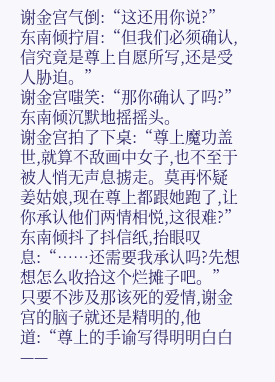谢金宫气倒:“这还用你说?”
东南倾拧眉:“但我们必须确认,信究竟是尊上自愿所写,还是受人胁迫。”
谢金宫嗤笑:“那你确认了吗?”
东南倾沉默地摇摇头。
谢金宫拍了下桌:“尊上魔功盖世,就算不敌画中女子,也不至于被人悄无声息掳走。莫再怀疑姜姑娘,现在尊上都跟她跑了,让你承认他们两情相悦,这很难?”
东南倾抖了抖信纸,抬眼叹息:“……还需要我承认吗?先想想怎么收拾这个烂摊子吧。”
只要不涉及那该死的爱情,谢金宫的脑子就还是精明的,他道:“尊上的手谕写得明明白白——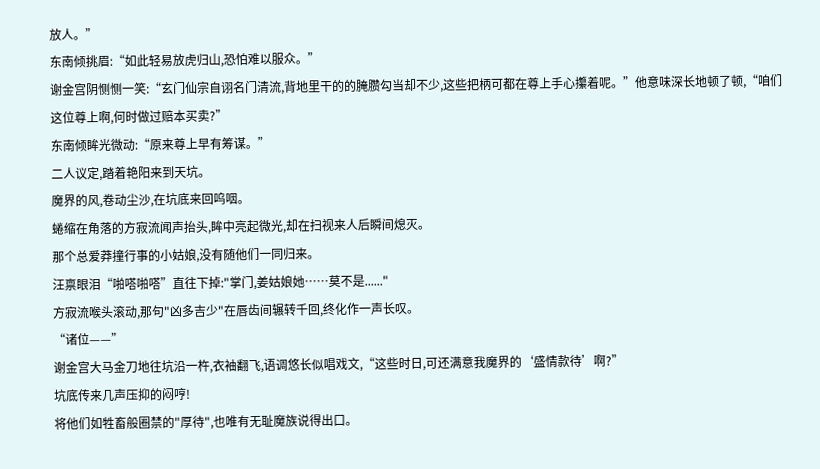放人。”
东南倾挑眉:“如此轻易放虎归山,恐怕难以服众。”
谢金宫阴恻恻一笑:“玄门仙宗自诩名门清流,背地里干的的腌臜勾当却不少,这些把柄可都在尊上手心攥着呢。”他意味深长地顿了顿,“咱们这位尊上啊,何时做过赔本买卖?”
东南倾眸光微动:“原来尊上早有筹谋。”
二人议定,踏着艳阳来到天坑。
魔界的风,卷动尘沙,在坑底来回呜咽。
蜷缩在角落的方寂流闻声抬头,眸中亮起微光,却在扫视来人后瞬间熄灭。
那个总爱莽撞行事的小姑娘,没有随他们一同归来。
汪禀眼泪“啪嗒啪嗒”直往下掉:"掌门,姜姑娘她……莫不是......"
方寂流喉头滚动,那句"凶多吉少"在唇齿间辗转千回,终化作一声长叹。
“诸位——”
谢金宫大马金刀地往坑沿一杵,衣袖翻飞,语调悠长似唱戏文,“这些时日,可还满意我魔界的‘盛情款待’啊?”
坑底传来几声压抑的闷哼!
将他们如牲畜般圈禁的"厚待",也唯有无耻魔族说得出口。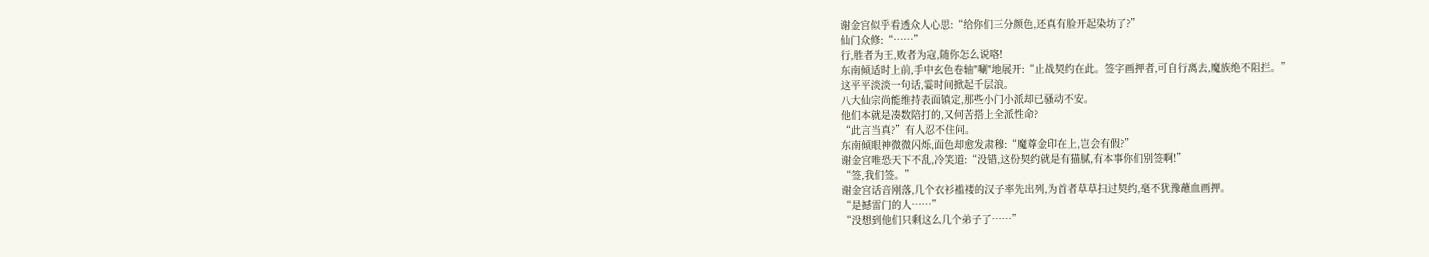谢金宫似乎看透众人心思:“给你们三分颜色,还真有脸开起染坊了?”
仙门众修:“……”
行,胜者为王,败者为寇,随你怎么说咯!
东南倾适时上前,手中玄色卷轴"唰"地展开:“止战契约在此。签字画押者,可自行离去,魔族绝不阻拦。”
这平平淡淡一句话,霎时间掀起千层浪。
八大仙宗尚能维持表面镇定,那些小门小派却已骚动不安。
他们本就是凑数陪打的,又何苦搭上全派性命?
“此言当真?”有人忍不住问。
东南倾眼神微微闪烁,面色却愈发肃穆:“魔尊金印在上,岂会有假?”
谢金宫唯恐天下不乱,冷笑道:“没错,这份契约就是有猫腻,有本事你们别签啊!”
“签,我们签。”
谢金宫话音刚落,几个衣衫褴褛的汉子率先出列,为首者草草扫过契约,毫不犹豫蘸血画押。
“是撼雷门的人……”
“没想到他们只剩这么几个弟子了……”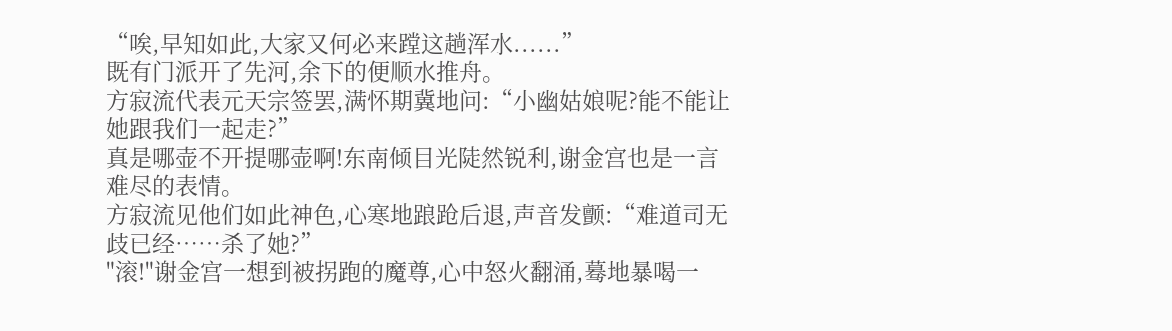“唉,早知如此,大家又何必来蹚这趟浑水......”
既有门派开了先河,余下的便顺水推舟。
方寂流代表元天宗签罢,满怀期冀地问:“小幽姑娘呢?能不能让她跟我们一起走?”
真是哪壶不开提哪壶啊!东南倾目光陡然锐利,谢金宫也是一言难尽的表情。
方寂流见他们如此神色,心寒地踉跄后退,声音发颤:“难道司无歧已经……杀了她?”
"滚!"谢金宫一想到被拐跑的魔尊,心中怒火翻涌,蓦地暴喝一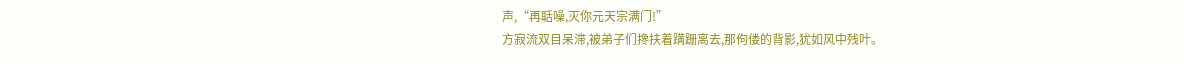声,“再聒噪,灭你元天宗满门!”
方寂流双目呆滞,被弟子们搀扶着蹒跚离去,那佝偻的背影,犹如风中残叶。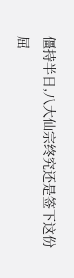僵持半日,八大仙宗终究还是签下这份屈